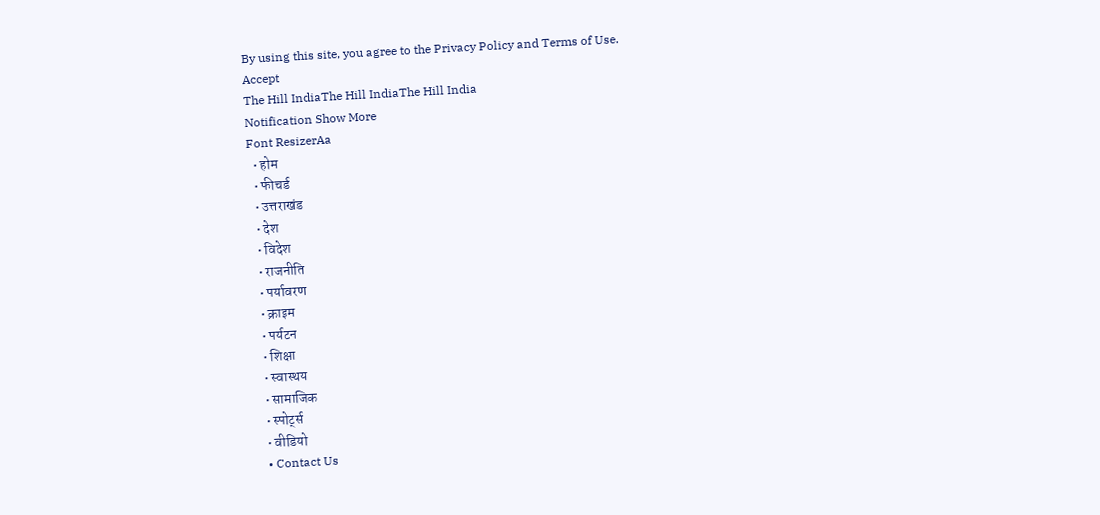By using this site, you agree to the Privacy Policy and Terms of Use.
Accept
The Hill IndiaThe Hill IndiaThe Hill India
Notification Show More
Font ResizerAa
  • होम
  • फीचर्ड
  • उत्तराखंड
  • देश
  • विदेश
  • राजनीति
  • पर्यावरण
  • क्राइम
  • पर्यटन
  • शिक्षा
  • स्वास्थय
  • सामाजिक
  • स्पोर्ट्स
  • वीडियो
  • Contact Us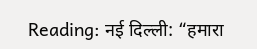Reading: नई दिल्ली: “हमारा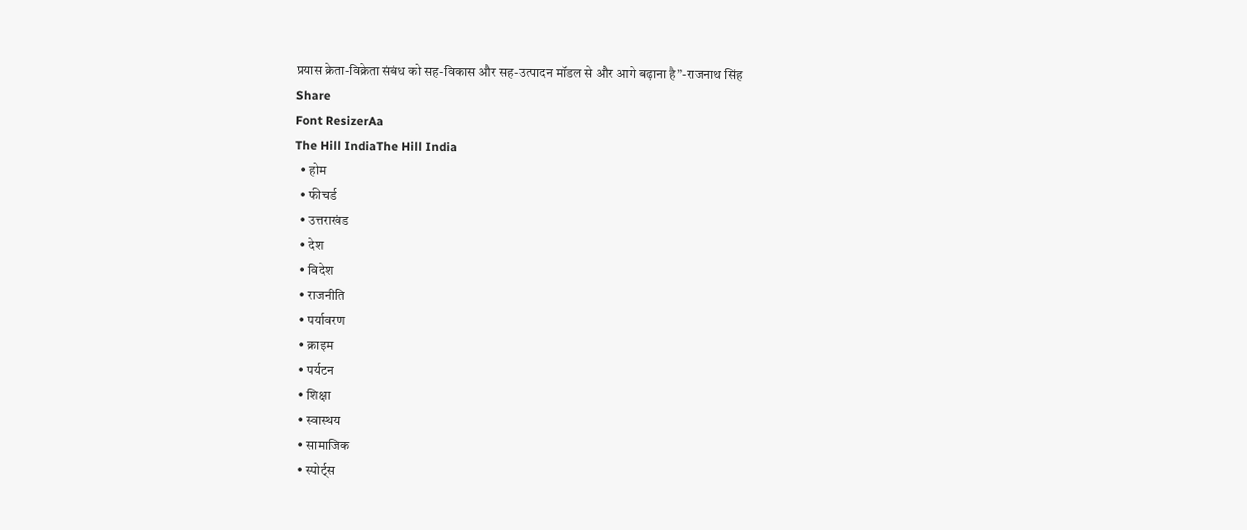प्रयास क्रेता-विक्रेता संबंध को सह-विकास और सह-उत्पादन मॉडल से और आगे बढ़ाना है”-राजनाथ सिंह
Share
Font ResizerAa
The Hill IndiaThe Hill India
  • होम
  • फीचर्ड
  • उत्तराखंड
  • देश
  • विदेश
  • राजनीति
  • पर्यावरण
  • क्राइम
  • पर्यटन
  • शिक्षा
  • स्वास्थय
  • सामाजिक
  • स्पोर्ट्स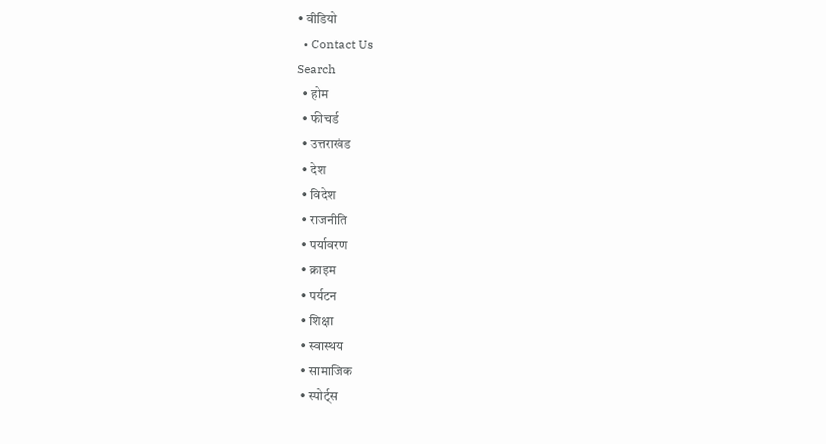• वीडियो
  • Contact Us
Search
  • होम
  • फीचर्ड
  • उत्तराखंड
  • देश
  • विदेश
  • राजनीति
  • पर्यावरण
  • क्राइम
  • पर्यटन
  • शिक्षा
  • स्वास्थय
  • सामाजिक
  • स्पोर्ट्स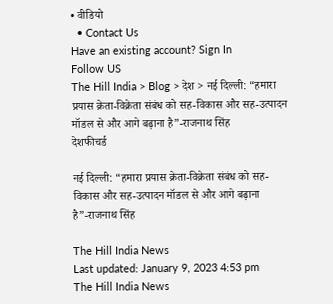• वीडियो
  • Contact Us
Have an existing account? Sign In
Follow US
The Hill India > Blog > देश > नई दिल्ली: “हमारा प्रयास क्रेता-विक्रेता संबंध को सह-विकास और सह-उत्पादन मॉडल से और आगे बढ़ाना है”-राजनाथ सिंह
देशफीचर्ड

नई दिल्ली: “हमारा प्रयास क्रेता-विक्रेता संबंध को सह-विकास और सह-उत्पादन मॉडल से और आगे बढ़ाना है”-राजनाथ सिंह

The Hill India News
Last updated: January 9, 2023 4:53 pm
The Hill India News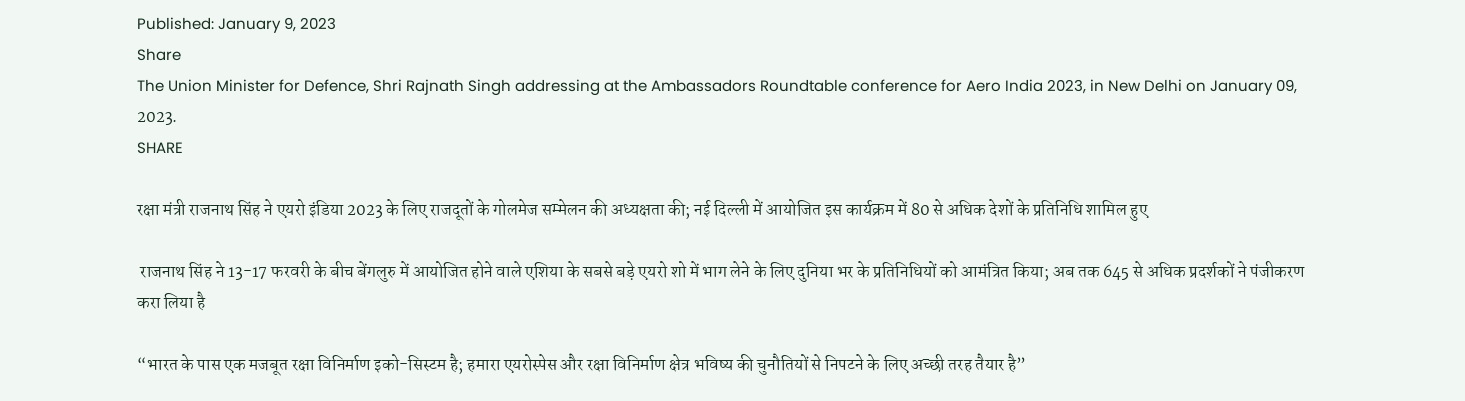Published: January 9, 2023
Share
The Union Minister for Defence, Shri Rajnath Singh addressing at the Ambassadors Roundtable conference for Aero India 2023, in New Delhi on January 09, 2023.
SHARE

रक्षा मंत्री राजनाथ सिंह ने एयरो इंडिया 2023 के लिए राजदूतों के गोलमेज सम्मेलन की अध्यक्षता की; नई दिल्ली में आयोजित इस कार्यक्रम में 80 से अधिक देशों के प्रतिनिधि शामिल हुए

 राजनाथ सिंह ने 13-17 फरवरी के बीच बेंगलुरु में आयोजित होने वाले एशिया के सबसे बड़े एयरो शो में भाग लेने के लिए दुनिया भर के प्रतिनिधियों को आमंत्रित किया; अब तक 645 से अधिक प्रदर्शकों ने पंजीकरण करा लिया है

“भारत के पास एक मजबूत रक्षा विनिर्माण इको-सिस्‍टम है; हमारा एयरोस्पेस और रक्षा विनिर्माण क्षेत्र भविष्य की चुनौतियों से निपटने के लिए अच्छी तरह तैयार है”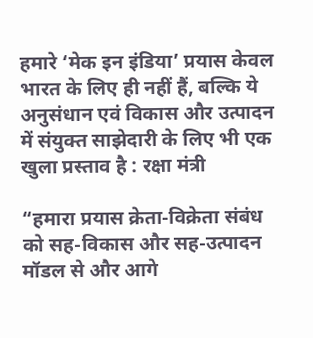हमारे ‘मेक इन इंडिया’ प्रयास केवल भारत के लिए ही नहीं हैं, बल्कि ये अनुसंधान एवं विकास और उत्पादन में संयुक्त साझेदारी के लिए भी एक खुला प्रस्‍ताव है : रक्षा मंत्री

“हमारा प्रयास क्रेता-विक्रेता संबंध को सह-विकास और सह-उत्पादन मॉडल से और आगे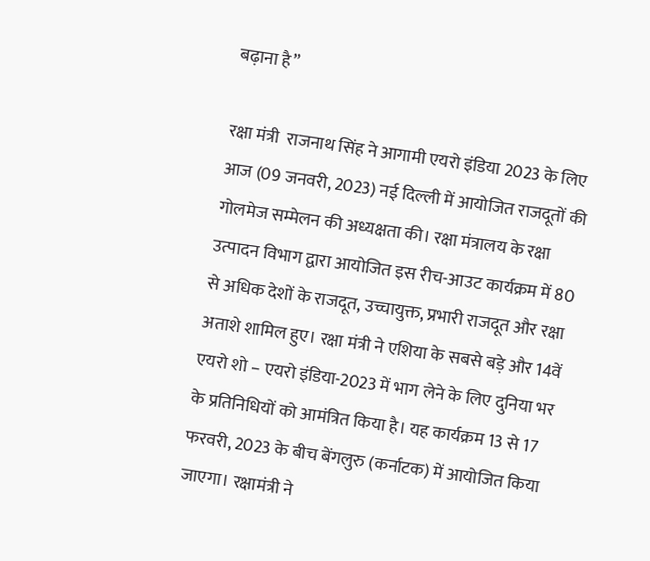बढ़ाना है”

रक्षा मंत्री  राजनाथ सिंह ने आगामी एयरो इंडिया 2023 के लिए आज (09 जनवरी, 2023) नई दिल्ली में आयोजित राजदूतों की गोलमेज सम्मेलन की अध्यक्षता की। रक्षा मंत्रालय के रक्षा उत्पादन विभाग द्वारा आयोजित इस रीच-आउट कार्यक्रम में 80 से अधिक देशों के राजदूत, उच्चायुक्त, प्रभारी राजदूत और रक्षा अताशे शामिल हुए। रक्षा मंत्री ने एशिया के सबसे बड़े और 14वें एयरो शो – एयरो इंडिया-2023 में भाग लेने के लिए दुनिया भर के प्रतिनिधियों को आमंत्रित किया है। यह कार्यक्रम 13 से 17 फरवरी, 2023 के बीच बेंगलुरु (कर्नाटक) में आयोजित किया जाएगा। रक्षामंत्री ने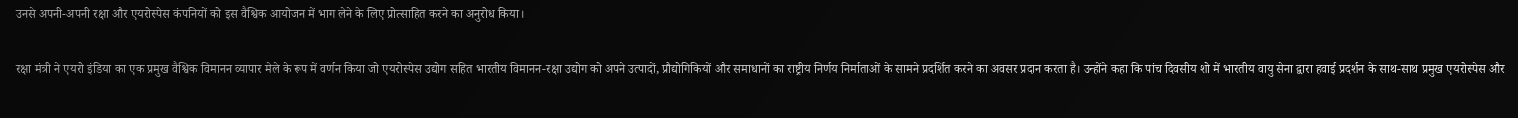उनसे अपनी-अपनी रक्षा और एयरोस्पेस कंपनियों को इस वैश्विक आयो‍जन में भाग लेने के लिए प्रोत्‍साहित करने का अनुरोध किया।

रक्षा मंत्री ने एयरो इंडिया का एक प्रमुख वैश्विक विमानन व्यापार मेले के रूप में वर्णन किया जो एयरोस्पेस उद्योग सहित भारतीय विमानन-रक्षा उद्योग को अपने उत्पादों, प्रौद्योगिकियों और समाधानों का राष्ट्रीय निर्णय निर्माताओं के सामने प्रदर्शित करने का अवसर प्रदान करता है। उन्‍होंने कहा कि पांच दिवसीय शो में भारतीय वायु सेना द्वारा हवाई प्रदर्शन के साथ-साथ प्रमुख एयरोस्पेस और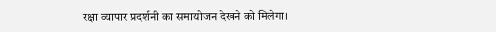रक्षा व्यापार प्रदर्शनी का समायोजन देखने को मिलेगा।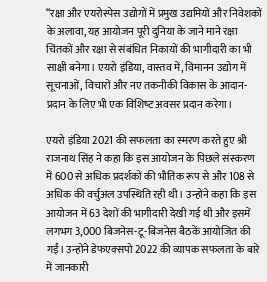“रक्षा और एयरोस्पेस उद्योगों में प्रमुख उद्यमियों और निवेशकों के अलावा, यह आयोजन पूरी दुनिया के जाने माने रक्षा चिंतकों और रक्षा से संबंधित निकायों की भागीदारी का भी साक्षी बनेगा। एयरो इंडिया, वास्तव में, विमानन उद्योग में सूचनाओं, विचारों और नए तकनीकी विकास के आदान-प्रदान के लिए भी एक विशिष्‍ट अवसर प्रदान करेगा।

एयरो इंडिया 2021 की सफलता का स्‍मरण करते हुए श्री राजनाथ सिंह ने कहा कि इस आयोजन के पिछले संस्करण में 600 से अधिक प्रदर्शकों की भौतिक रूप से और 108 से अधिक की वर्चुअल उपस्थिति रही थी। उन्होंने कहा कि इस आयोजन में 63 देशों की भागीदारी देखी गई थी और इसमें लगभग 3,000 बिजनेस-टू-बिजनेस बैठकें आयोजित की गईं। उन्होंने डेफएक्सपो 2022 की व्‍यापक सफलता के बारे में जानकारी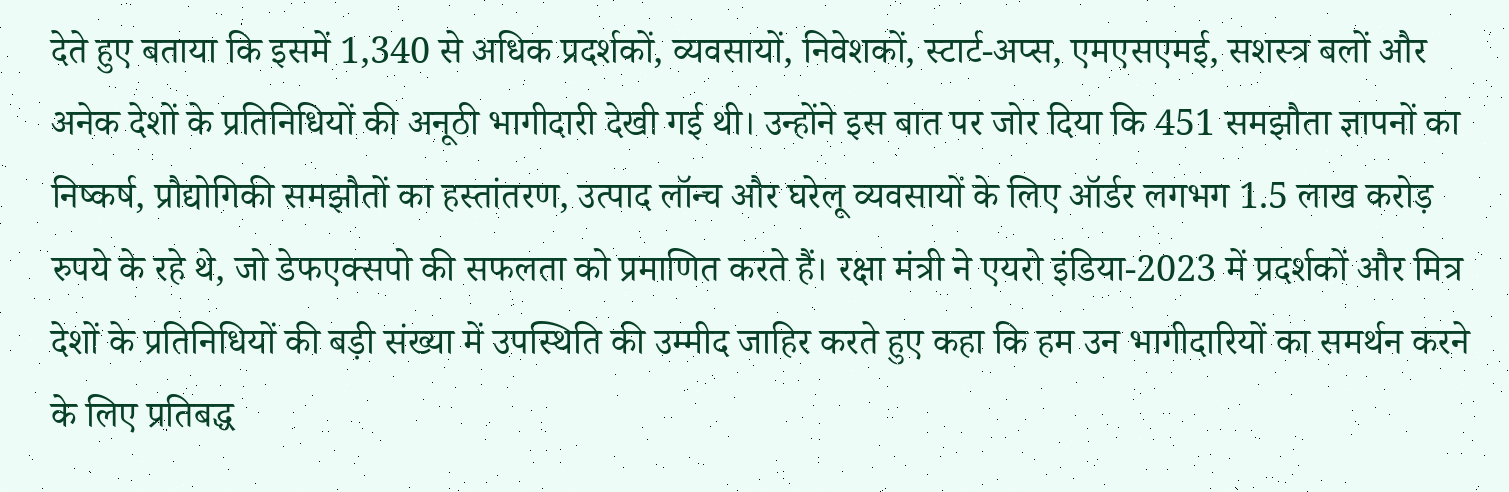देते हुए बताया कि इसमें 1,340 से अधिक प्रदर्शकों, व्यवसायों, निवेशकों, स्टार्ट-अप्स, एमएसएमई, सशस्त्र बलों और अनेक देशों के प्रतिनिधियों की अनूठी भागीदारी देखी गई थी। उन्होंने इस बात पर जोर दिया कि 451 समझौता ज्ञापनों का निष्कर्ष, प्रौद्योगिकी समझौतों का हस्तांतरण, उत्पाद लॉन्च और घरेलू व्यवसायों के लिए ऑर्डर लगभग 1.5 लाख करोड़ रुपये के रहे थे, जो डेफएक्सपो की सफलता को प्रमाणित करते हैं। रक्षा मंत्री ने एयरो इंडिया-2023 में प्रदर्शकों और मित्र देशों के प्रतिनिधियों की बड़ी संख्‍या में उपस्थिति की उम्‍मीद जाहिर करते हुए कहा कि हम उन भागीदारियों का समर्थन करने के लिए प्रतिबद्ध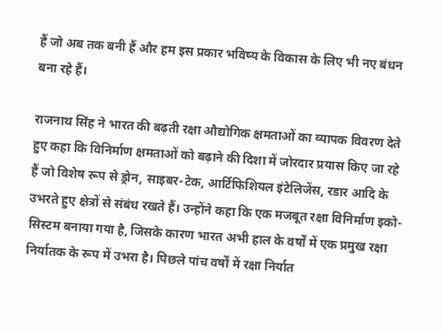हैं जो अब तक बनी हैं और हम इस प्रकार भविष्य के विकास के लिए भी नए बंधन बना रहे हैं।

राजनाथ सिंह ने भारत की बढ़ती रक्षा औद्योगिक क्षमताओं का व्यापक विवरण देते हुए कहा कि विनिर्माण क्षमताओं को बढ़ाने की दिशा में जोरदार प्रयास किए जा रहे हैं जो विशेष रूप से ड्रोन, साइबर-टेक, आर्टिफिशियल इंटेलिजेंस, रडार आदि के उभरते हुए क्षेत्रों से संबंध रखते हैं। उन्होंने कहा कि एक मजबूत रक्षा विनिर्माण इको-सिस्‍टम बनाया गया है, जिसके कारण भारत अभी हाल के वर्षों में एक प्रमुख रक्षा निर्यातक के रूप में उभरा है। पिछले पांच वर्षों में रक्षा निर्यात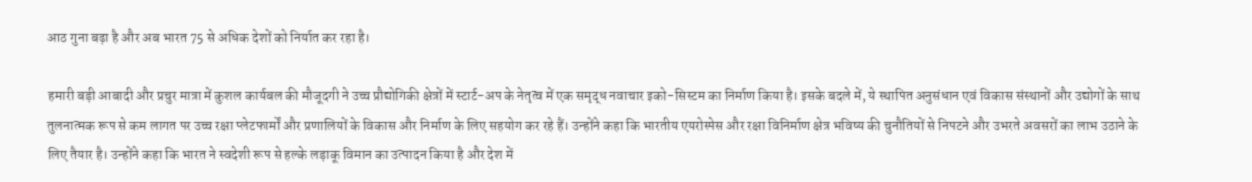आठ गुना बढ़ा है और अब भारत 75 से अधिक देशों को निर्यात कर रहा है।

हमारी बड़ी आबादी और प्रचुर मात्रा में कुशल कार्यबल की मौजूदगी ने उच्च प्रौद्योगिकी क्षेत्रों में स्टार्ट-अप के नेतृत्व में एक समृद्ध नवाचार इको-सिस्‍टम का निर्माण किया है। इसके बदले में, ये स्थापित अनुसंधान एवं विकास संस्थानों और उद्योगों के साथ तुलनात्मक रूप से कम लागत पर उच्च रक्षा प्लेटफार्मों और प्रणालियों के विकास और निर्माण के लिए सहयोग कर रहे हैं। उन्‍होंने कहा कि भारतीय एयरोस्पेस और रक्षा विनिर्माण क्षेत्र भविष्य की चुनौतियों से निपटने और उभरते अवसरों का लाभ उठाने के लिए तैयार है। उन्होंने कहा कि भारत ने स्‍वदेशी रूप से हल्के लड़ाकू विमान का उत्पादन किया है और देश में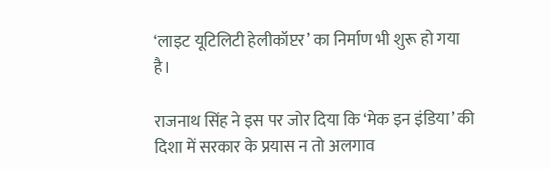‘लाइट यूटिलिटी हेलीकॉप्टर’ का निर्माण भी शुरू हो गया है।

राजनाथ सिंह ने इस पर जोर दिया कि ‘मेक इन इंडिया’ की दिशा में सरकार के प्रयास न तो अलगाव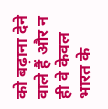को बढ़ाना देने वाले हैं और न ही वे केवल भारत के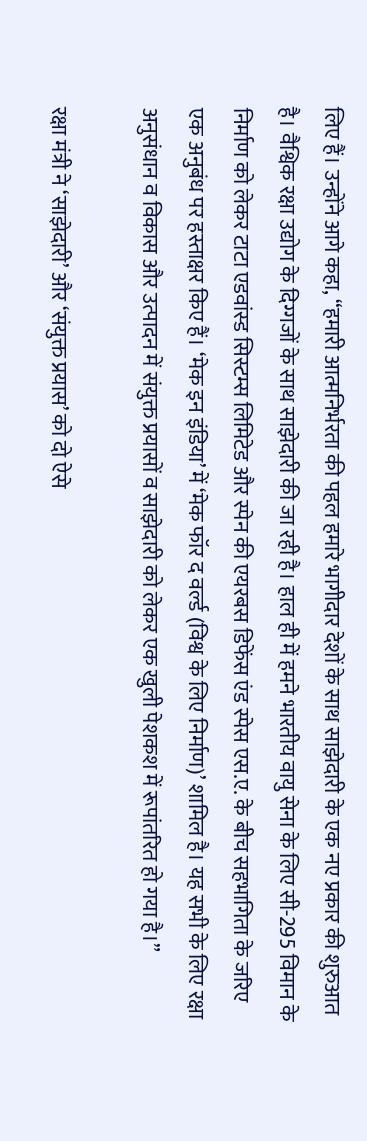लिए हैं। उन्होंने आगे कहा, “हमारी आत्मनिर्भरता की पहल हमारे भागीदार देशों के साथ साझेदारी के एक नए प्रकार की शुरुआत है। वैश्विक रक्षा उद्योग के दिग्गजों के साथ साझेदारी की जा रही है। हाल ही में हमने भारतीय वायु सेना के लिए सी-295 विमान के निर्माण को लेकर टाटा एडवांस्ड सिस्टम्स लिमिटेड और स्पेन की एयरबस डिफेंस एंड स्पेस एस.ए. के बीच सहभागिता के जरिए एक अनुबंध पर हस्ताक्षर किए हैं। ‘मेक इन इंडिया’ में ‘मेक फॉर द वर्ल्ड (विश्व के लिए निर्माण)’ शामिल है। यह सभी के लिए रक्षा अनुसंधान व विकास और उत्पादन में संयुक्त प्रयासों व साझेदारी को लेकर एक खुली पेशकश में रूपांतरित हो गया है।”

रक्षा मंत्री ने ‘साझेदारी’ और ‘संयुक्त प्रयास’ को दो ऐसे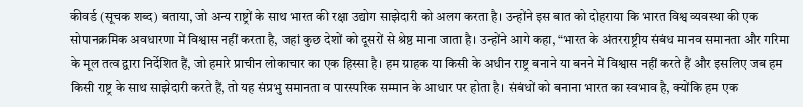कीवर्ड (सूचक शब्द) बताया, जो अन्य राष्ट्रों के साथ भारत की रक्षा उद्योग साझेदारी को अलग करता है। उन्होंने इस बात को दोहराया कि भारत विश्व व्यवस्था की एक सोपानक्रमिक अवधारणा में विश्वास नहीं करता है, जहां कुछ देशों को दूसरों से श्रेष्ठ माना जाता है। उन्होंने आगे कहा, “भारत के अंतरराष्ट्रीय संबंध मानव समानता और गरिमा के मूल तत्व द्वारा निर्देशित हैं, जो हमारे प्राचीन लोकाचार का एक हिस्सा है। हम ग्राहक या किसी के अधीन राष्ट्र बनाने या बनने में विश्वास नहीं करते हैं और इसलिए जब हम किसी राष्ट्र के साथ साझेदारी करते हैं, तो यह संप्रभु समानता व पारस्परिक सम्मान के आधार पर होता है। संबंधों को बनाना भारत का स्वभाव है, क्योंकि हम एक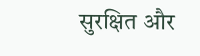सुरक्षित और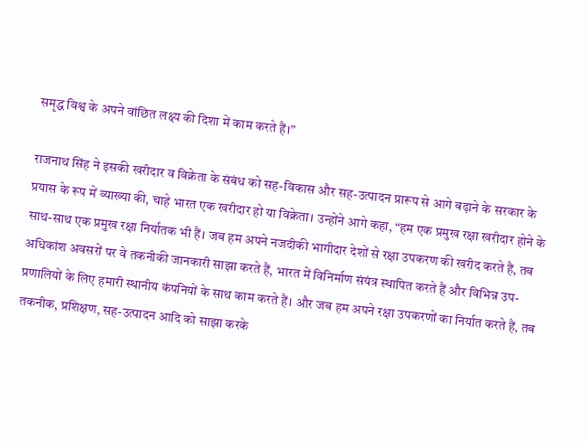समृद्ध विश्व के अपने वांछित लक्ष्य की दिशा में काम करते हैं।”

राजनाथ सिंह ने इसकी खरीदार व विक्रेता के संबंध को सह-विकास और सह-उत्पादन प्रारूप से आगे बढ़ाने के सरकार के प्रयास के रूप में व्याख्या की, चाहे भारत एक खरीदार हो या विक्रेता। उन्होंने आगे कहा, “हम एक प्रमुख रक्षा खरीदार होने के साथ-साथ एक प्रमुख रक्षा निर्यातक भी हैं। जब हम अपने नजदीकी भागीदार देशों से रक्षा उपकरण की खरीद करते हैं, तब अधिकांश अवसरों पर वे तकनीकी जानकारी साझा करते हैं, भारत में विनिर्माण संयंत्र स्थापित करते हैं और विभिन्न उप-प्रणालियों के लिए हमारी स्थानीय कंपनियों के साथ काम करते हैं। और जब हम अपने रक्षा उपकरणों का निर्यात करते हैं, तब तकनीक, प्रशिक्षण, सह-उत्पादन आदि को साझा करके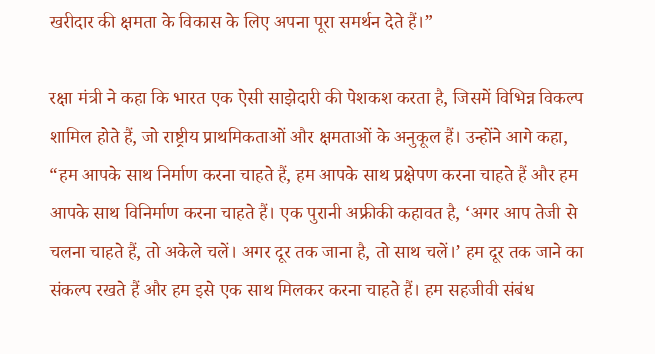खरीदार की क्षमता के विकास के लिए अपना पूरा समर्थन देते हैं।”

रक्षा मंत्री ने कहा कि भारत एक ऐसी साझेदारी की पेशकश करता है, जिसमें विभिन्न विकल्प शामिल होते हैं, जो राष्ट्रीय प्राथमिकताओं और क्षमताओं के अनुकूल हैं। उन्होंने आगे कहा, “हम आपके साथ निर्माण करना चाहते हैं, हम आपके साथ प्रक्षेपण करना चाहते हैं और हम आपके साथ विनिर्माण करना चाहते हैं। एक पुरानी अफ्रीकी कहावत है, ‘अगर आप तेजी से चलना चाहते हैं, तो अकेले चलें। अगर दूर तक जाना है, तो साथ चलें।’ हम दूर तक जाने का संकल्प रखते हैं और हम इसे एक साथ मिलकर करना चाहते हैं। हम सहजीवी संबंध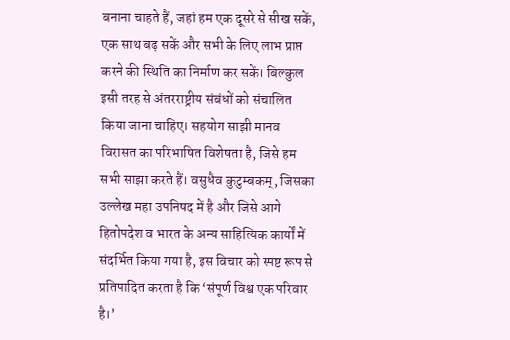बनाना चाहते हैं, जहां हम एक दूसरे से सीख सकें, एक साथ बढ़ सकें और सभी के लिए लाभ प्राप्त करने की स्थिति का निर्माण कर सकें। बिल्कुल इसी तरह से अंतरराष्ट्रीय संबंधों को संचालित किया जाना चाहिए। सहयोग साझी मानव विरासत का परिभाषित विशेषता है, जिसे हम सभी साझा करते हैं। वसुधैव कुटुम्बकम्, जिसका उल्लेख महा उपनिषद में है और जिसे आगे हितोपदेश व भारत के अन्य साहित्यिक कार्यों में संदर्भित किया गया है, इस विचार को स्पष्ट रूप से प्रतिपादित करता है कि ‘संपूर्ण विश्व एक परिवार है।’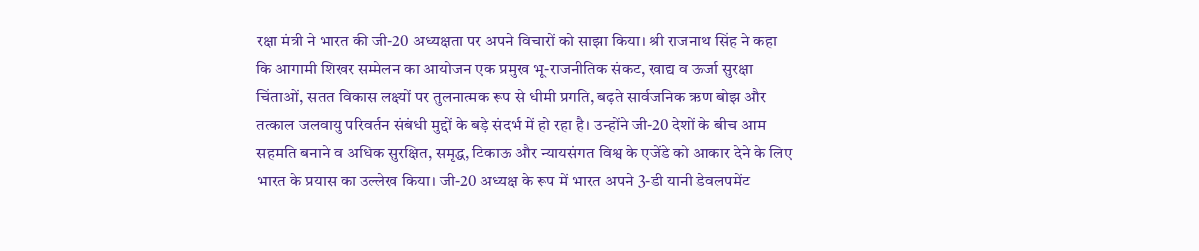रक्षा मंत्री ने भारत की जी-20 अध्यक्षता पर अपने विचारों को साझा किया। श्री राजनाथ सिंह ने कहा कि आगामी शिखर सम्मेलन का आयोजन एक प्रमुख भू-राजनीतिक संकट, खाद्य व ऊर्जा सुरक्षा चिंताओं, सतत विकास लक्ष्यों पर तुलनात्मक रूप से धीमी प्रगति, बढ़ते सार्वजनिक ऋण बोझ और तत्काल जलवायु परिवर्तन संबंधी मुद्दों के बड़े संदर्भ में हो रहा है। उन्होंने जी-20 देशों के बीच आम सहमति बनाने व अधिक सुरक्षित, समृद्ध, टिकाऊ और न्यायसंगत विश्व के एजेंडे को आकार देने के लिए भारत के प्रयास का उल्लेख किया। जी-20 अध्यक्ष के रूप में भारत अपने 3-डी यानी डेवलपमेंट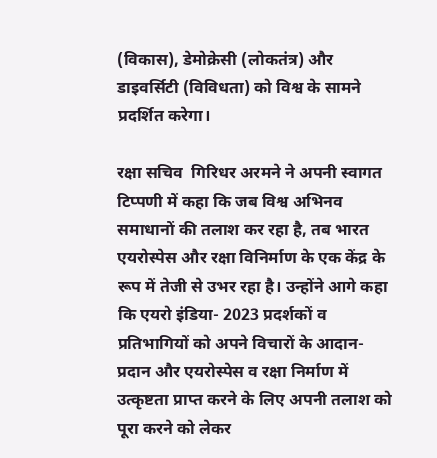(विकास), डेमोक्रेसी (लोकतंत्र) और डाइवर्सिटी (विविधता) को विश्व के सामने प्रदर्शित करेगा।

रक्षा सचिव  गिरिधर अरमने ने अपनी स्वागत टिप्पणी में कहा कि जब विश्व अभिनव समाधानों की तलाश कर रहा है, तब भारत एयरोस्पेस और रक्षा विनिर्माण के एक केंद्र के रूप में तेजी से उभर रहा है। उन्होंने आगे कहा कि एयरो इंडिया- 2023 प्रदर्शकों व प्रतिभागियों को अपने विचारों के आदान-प्रदान और एयरोस्पेस व रक्षा निर्माण में उत्कृष्टता प्राप्त करने के लिए अपनी तलाश को पूरा करने को लेकर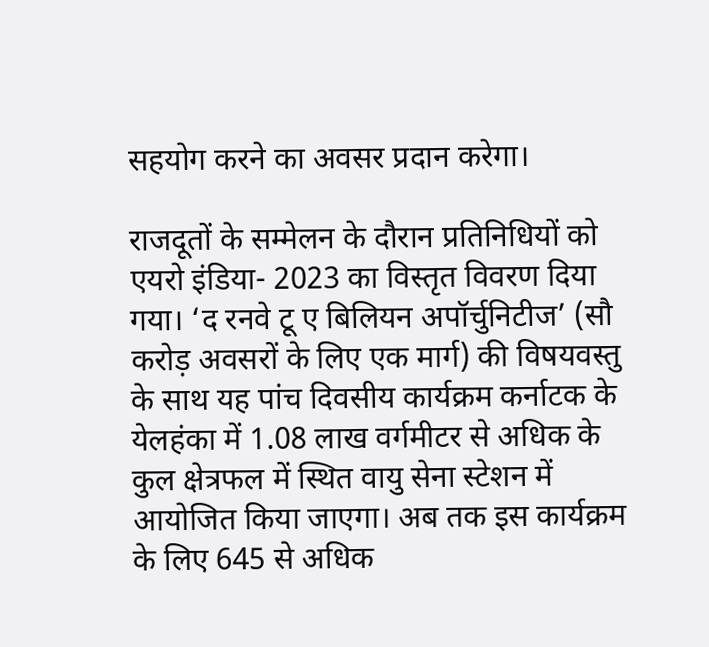सहयोग करने का अवसर प्रदान करेगा।

राजदूतों के सम्मेलन के दौरान प्रतिनिधियों को एयरो इंडिया- 2023 का विस्तृत विवरण दिया गया। ‘द रनवे टू ए बिलियन अपॉर्चुनिटीज’ (सौ करोड़ अवसरों के लिए एक मार्ग) की विषयवस्तु के साथ यह पांच दिवसीय कार्यक्रम कर्नाटक के येलहंका में 1.08 लाख वर्गमीटर से अधिक के कुल क्षेत्रफल में स्थित वायु सेना स्टेशन में आयोजित किया जाएगा। अब तक इस कार्यक्रम के लिए 645 से अधिक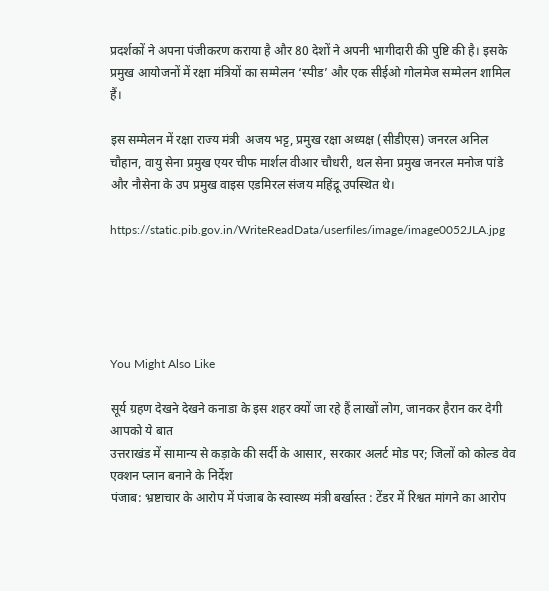प्रदर्शकों ने अपना पंजीकरण कराया है और 80 देशों ने अपनी भागीदारी की पुष्टि की है। इसके प्रमुख आयोजनों में रक्षा मंत्रियों का सम्मेलन ‘स्पीड’ और एक सीईओ गोलमेज सम्मेलन शामिल हैं।

इस सम्मेलन में रक्षा राज्य मंत्री  अजय भट्ट, प्रमुख रक्षा अध्यक्ष (सीडीएस) जनरल अनिल चौहान, वायु सेना प्रमुख एयर चीफ मार्शल वीआर चौधरी, थल सेना प्रमुख जनरल मनोज पांडे और नौसेना के उप प्रमुख वाइस एडमिरल संजय महिंद्रू उपस्थित थे।

https://static.pib.gov.in/WriteReadData/userfiles/image/image0052JLA.jpg





You Might Also Like

सूर्य ग्रहण देखने देखने कनाडा के इस शहर क्यों जा रहे हैं लाखों लोग, जानकर हैरान कर देगी आपको ये बात
उत्तराखंड में सामान्य से कड़ाके की सर्दी के आसार, सरकार अलर्ट मोड पर; जिलों को कोल्ड वेव एक्शन प्लान बनाने के निर्देश
पंजाब: भ्रष्टाचार के आरोप में पंजाब के स्वास्थ्य मंत्री बर्खास्त : टेंडर में रिश्वत मांगने का आरोप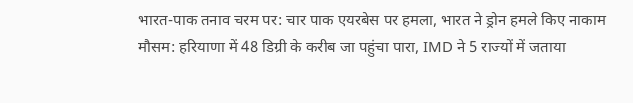भारत-पाक तनाव चरम पर: चार पाक एयरबेस पर हमला, भारत ने ड्रोन हमले किए नाकाम
मौसम: हरियाणा में 48 डिग्री के करीब जा पहुंचा पारा, IMD ने 5 राज्यों में जताया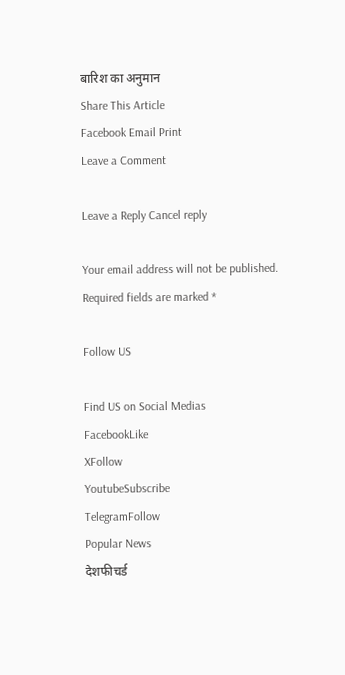बारिश का अनुमान
Share This Article
Facebook Email Print
Leave a Comment

Leave a Reply Cancel reply

Your email address will not be published. Required fields are marked *

Follow US

Find US on Social Medias
FacebookLike
XFollow
YoutubeSubscribe
TelegramFollow
Popular News
देशफीचर्ड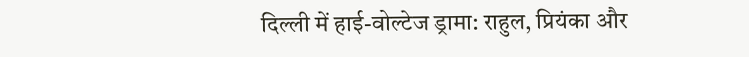दिल्ली में हाई-वोल्टेज ड्रामा: राहुल, प्रियंका और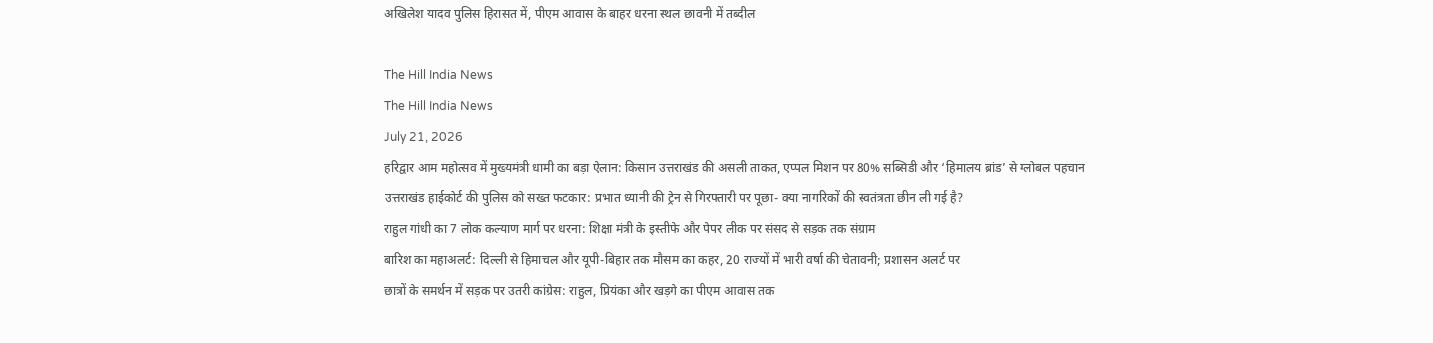अखिलेश यादव पुलिस हिरासत में, पीएम आवास के बाहर धरना स्थल छावनी में तब्दील

The Hill India News
The Hill India News
July 21, 2026
हरिद्वार आम महोत्सव में मुख्यमंत्री धामी का बड़ा ऐलान: किसान उत्तराखंड की असली ताकत, एप्पल मिशन पर 80% सब्सिडी और ‘हिमालय ब्रांड’ से ग्लोबल पहचान
उत्तराखंड हाईकोर्ट की पुलिस को सख्त फटकार: प्रभात ध्यानी की ट्रेन से गिरफ्तारी पर पूछा- क्या नागरिकों की स्वतंत्रता छीन ली गई है?
राहुल गांधी का 7 लोक कल्याण मार्ग पर धरना: शिक्षा मंत्री के इस्तीफे और पेपर लीक पर संसद से सड़क तक संग्राम
बारिश का महाअलर्ट: दिल्ली से हिमाचल और यूपी-बिहार तक मौसम का कहर, 20 राज्यों में भारी वर्षा की चेतावनी; प्रशासन अलर्ट पर
छात्रों के समर्थन में सड़क पर उतरी कांग्रेस: राहुल, प्रियंका और खड़गे का पीएम आवास तक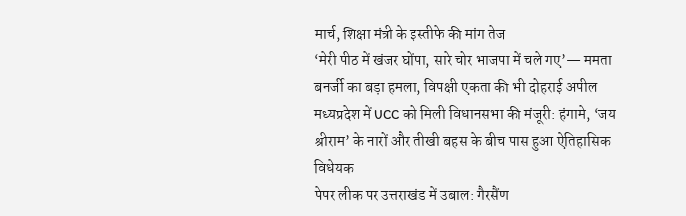मार्च, शिक्षा मंत्री के इस्तीफे की मांग तेज
‘मेरी पीठ में खंजर घोंपा, सारे चोर भाजपा में चले गए’— ममता बनर्जी का बड़ा हमला, विपक्षी एकता की भी दोहराई अपील
मध्यप्रदेश में UCC को मिली विधानसभा की मंजूरी: हंगामे, ‘जय श्रीराम’ के नारों और तीखी बहस के बीच पास हुआ ऐतिहासिक विधेयक
पेपर लीक पर उत्तराखंड में उबाल: गैरसैंण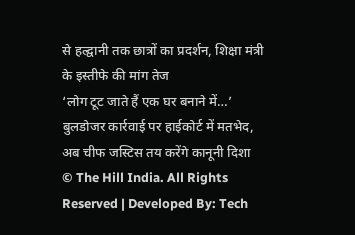से हल्द्वानी तक छात्रों का प्रदर्शन, शिक्षा मंत्री के इस्तीफे की मांग तेज
‘लोग टूट जाते हैं एक घर बनाने में…’ बुलडोजर कार्रवाई पर हाईकोर्ट में मतभेद, अब चीफ जस्टिस तय करेंगे कानूनी दिशा
© The Hill India. All Rights Reserved | Developed By: Tech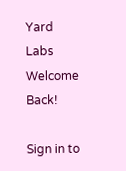Yard Labs
Welcome Back!

Sign in to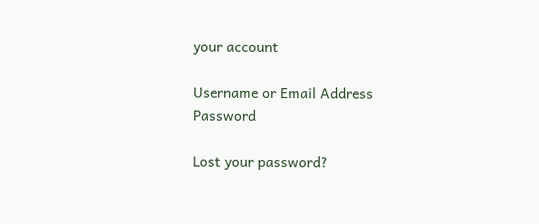your account

Username or Email Address
Password

Lost your password?